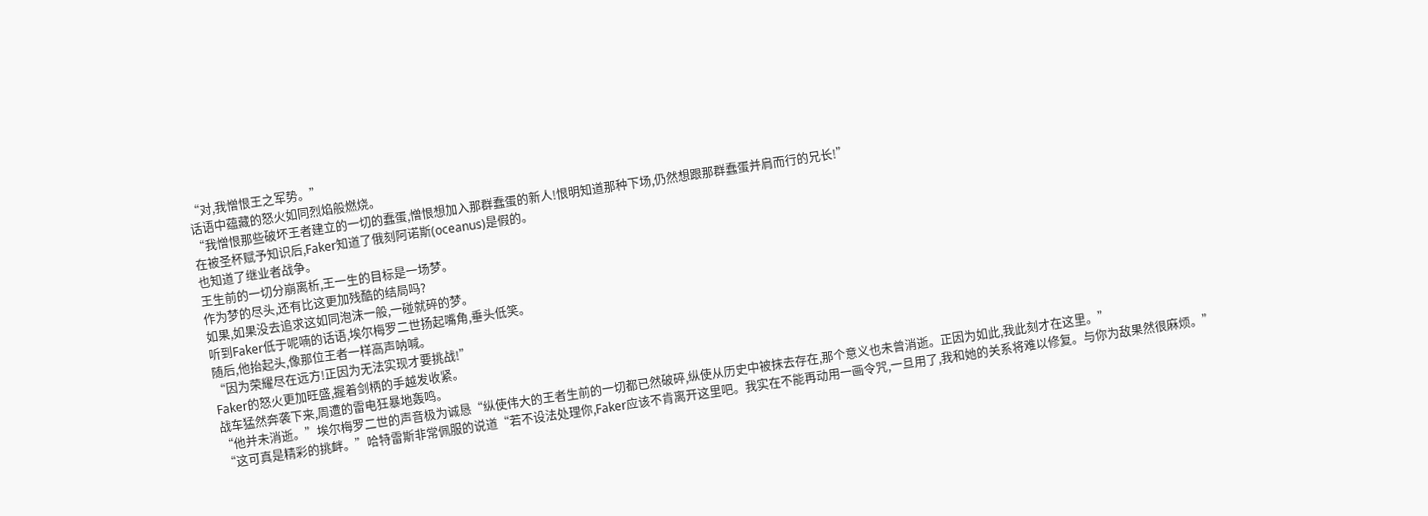“对,我憎恨王之军势。”
话语中蕴藏的怒火如同烈焰般燃烧。
“我憎恨那些破坏王者建立的一切的蠢蛋,憎恨想加入那群蠢蛋的新人!恨明知道那种下场,仍然想跟那群蠢蛋并肩而行的兄长!”
在被圣杯赋予知识后,Faker知道了俄刻阿诺斯(oceanus)是假的。
也知道了继业者战争。
王生前的一切分崩离析,王一生的目标是一场梦。
作为梦的尽头,还有比这更加残酷的结局吗?
如果,如果没去追求这如同泡沫一般,一碰就碎的梦。
听到Faker低于呢喃的话语,埃尔梅罗二世扬起嘴角,垂头低笑。
随后,他抬起头,像那位王者一样高声呐喊。
“因为荣耀尽在远方!正因为无法实现才要挑战!”
Faker的怒火更加旺盛,握着剑柄的手越发收紧。
战车猛然奔袭下来,周遭的雷电狂暴地轰鸣。
“他并未消逝。”埃尔梅罗二世的声音极为诚恳“纵使伟大的王者生前的一切都已然破碎,纵使从历史中被抹去存在,那个意义也未曾消逝。正因为如此,我此刻才在这里。”
“这可真是精彩的挑衅。”哈特雷斯非常佩服的说道“若不设法处理你,Faker应该不肯离开这里吧。我实在不能再动用一画令咒,一旦用了,我和她的关系将难以修复。与你为敌果然很麻烦。”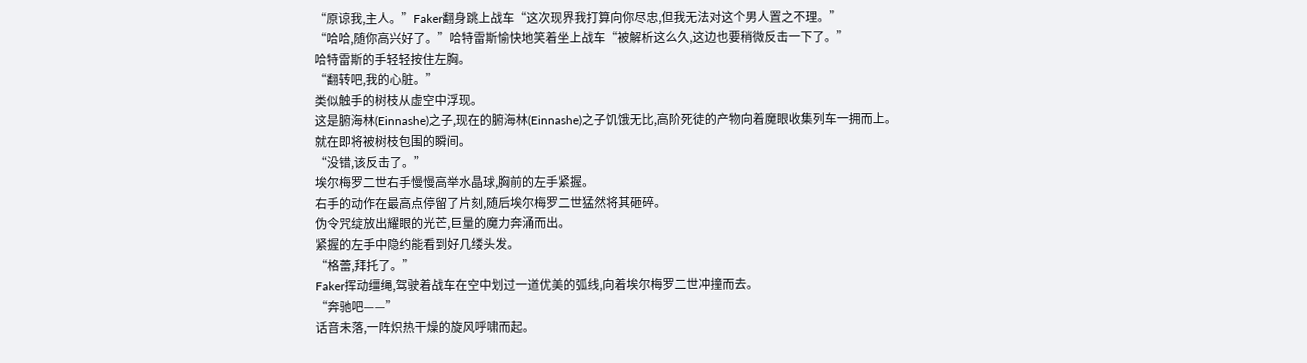“原谅我,主人。”Faker翻身跳上战车“这次现界我打算向你尽忠,但我无法对这个男人置之不理。”
“哈哈,随你高兴好了。”哈特雷斯愉快地笑着坐上战车“被解析这么久,这边也要稍微反击一下了。”
哈特雷斯的手轻轻按住左胸。
“翻转吧,我的心脏。”
类似触手的树枝从虚空中浮现。
这是腑海林(Einnashe)之子,现在的腑海林(Einnashe)之子饥饿无比,高阶死徒的产物向着魔眼收集列车一拥而上。
就在即将被树枝包围的瞬间。
“没错,该反击了。”
埃尔梅罗二世右手慢慢高举水晶球,胸前的左手紧握。
右手的动作在最高点停留了片刻,随后埃尔梅罗二世猛然将其砸碎。
伪令咒绽放出耀眼的光芒,巨量的魔力奔涌而出。
紧握的左手中隐约能看到好几缕头发。
“格蕾,拜托了。”
Faker挥动缰绳,驾驶着战车在空中划过一道优美的弧线,向着埃尔梅罗二世冲撞而去。
“奔驰吧——”
话音未落,一阵炽热干燥的旋风呼啸而起。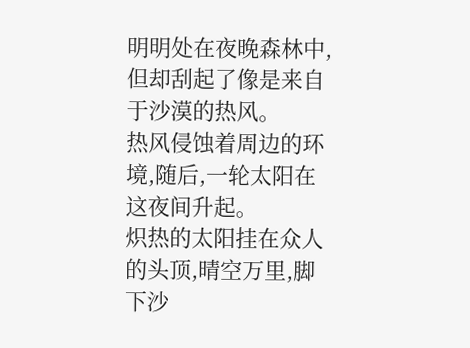明明处在夜晚森林中,但却刮起了像是来自于沙漠的热风。
热风侵蚀着周边的环境,随后,一轮太阳在这夜间升起。
炽热的太阳挂在众人的头顶,晴空万里,脚下沙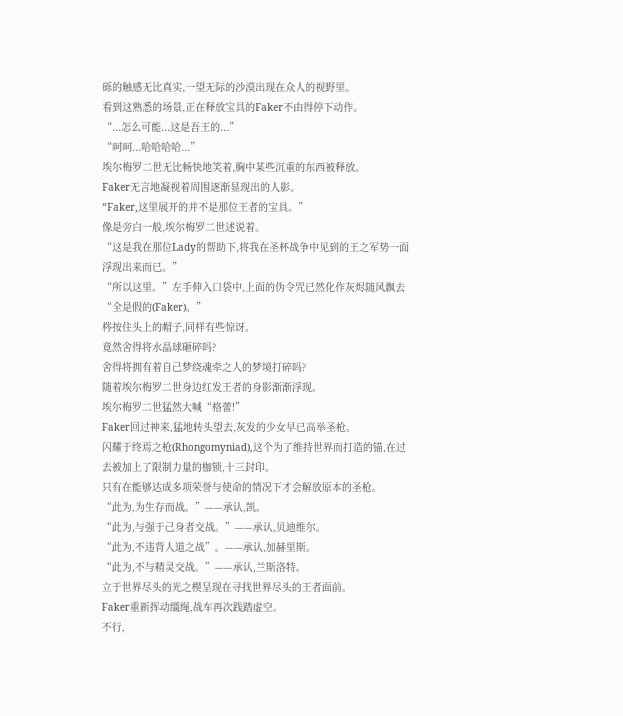砾的触感无比真实,一望无际的沙漠出现在众人的视野里。
看到这熟悉的场景,正在释放宝具的Faker不由得停下动作。
“...怎么可能...这是吾王的...”
“呵呵...哈哈哈哈...”
埃尔梅罗二世无比畅快地笑着,胸中某些沉重的东西被释放。
Faker无言地凝视着周围逐渐显现出的人影。
“Faker,这里展开的并不是那位王者的宝具。”
像是旁白一般,埃尔梅罗二世述说着。
“这是我在那位Lady的帮助下,将我在圣杯战争中见到的王之军势一面浮现出来而已。”
“所以这里。”左手伸入口袋中,上面的伪令咒已然化作灰烬随风飘去“全是假的(Faker)。”
梣按住头上的帽子,同样有些惊讶。
竟然舍得将水晶球砸碎吗?
舍得将拥有着自己梦绕魂牵之人的梦境打碎吗?
随着埃尔梅罗二世身边红发王者的身影渐渐浮现。
埃尔梅罗二世猛然大喊“格蕾!”
Faker回过神来,猛地转头望去,灰发的少女早已高举圣枪。
闪耀于终焉之枪(Rhongomyniad),这个为了维持世界而打造的锚,在过去被加上了限制力量的枷锁,十三封印。
只有在能够达成多项荣誉与使命的情况下才会解放原本的圣枪。
“此为,为生存而战。”——承认,凯。
“此为,与强于己身者交战。”——承认,贝迪维尔。
“此为,不违背人道之战”。——承认,加赫里斯。
“此为,不与精灵交战。”——承认,兰斯洛特。
立于世界尽头的光之楔呈现在寻找世界尽头的王者面前。
Faker重新挥动缰绳,战车再次践踏虚空。
不行,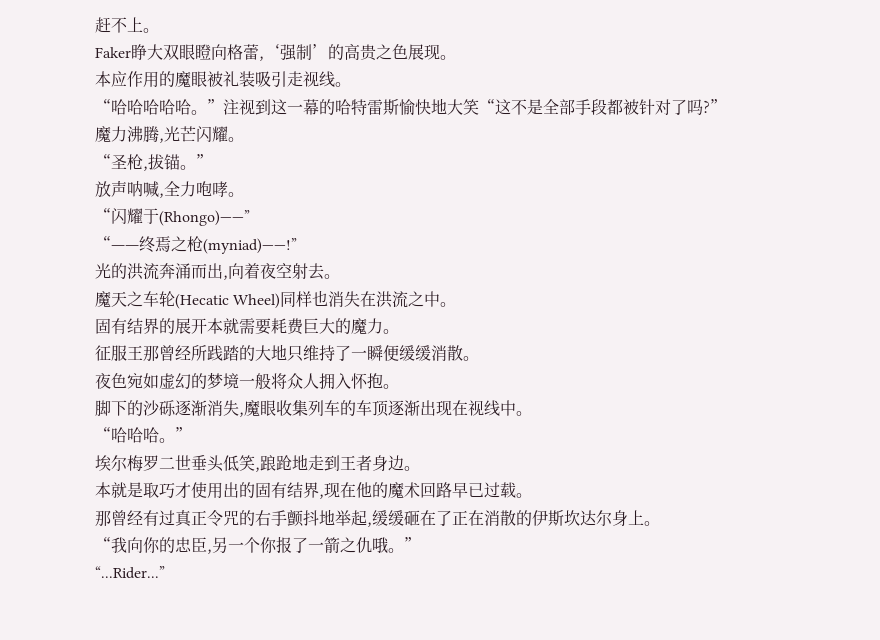赶不上。
Faker睁大双眼瞪向格蕾,‘强制’的高贵之色展现。
本应作用的魔眼被礼装吸引走视线。
“哈哈哈哈哈。”注视到这一幕的哈特雷斯愉快地大笑“这不是全部手段都被针对了吗?”
魔力沸腾,光芒闪耀。
“圣枪,拔锚。”
放声呐喊,全力咆哮。
“闪耀于(Rhongo)——”
“——终焉之枪(myniad)——!”
光的洪流奔涌而出,向着夜空射去。
魔天之车轮(Hecatic Wheel)同样也消失在洪流之中。
固有结界的展开本就需要耗费巨大的魔力。
征服王那曾经所践踏的大地只维持了一瞬便缓缓消散。
夜色宛如虚幻的梦境一般将众人拥入怀抱。
脚下的沙砾逐渐消失,魔眼收集列车的车顶逐渐出现在视线中。
“哈哈哈。”
埃尔梅罗二世垂头低笑,踉跄地走到王者身边。
本就是取巧才使用出的固有结界,现在他的魔术回路早已过载。
那曾经有过真正令咒的右手颤抖地举起,缓缓砸在了正在消散的伊斯坎达尔身上。
“我向你的忠臣,另一个你报了一箭之仇哦。”
“...Rider...”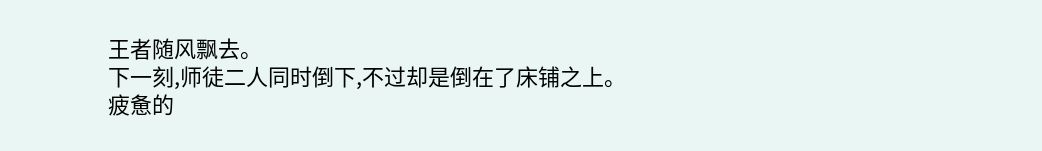王者随风飘去。
下一刻,师徒二人同时倒下,不过却是倒在了床铺之上。
疲惫的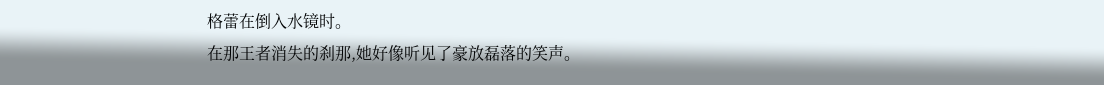格蕾在倒入水镜时。
在那王者消失的刹那,她好像听见了豪放磊落的笑声。